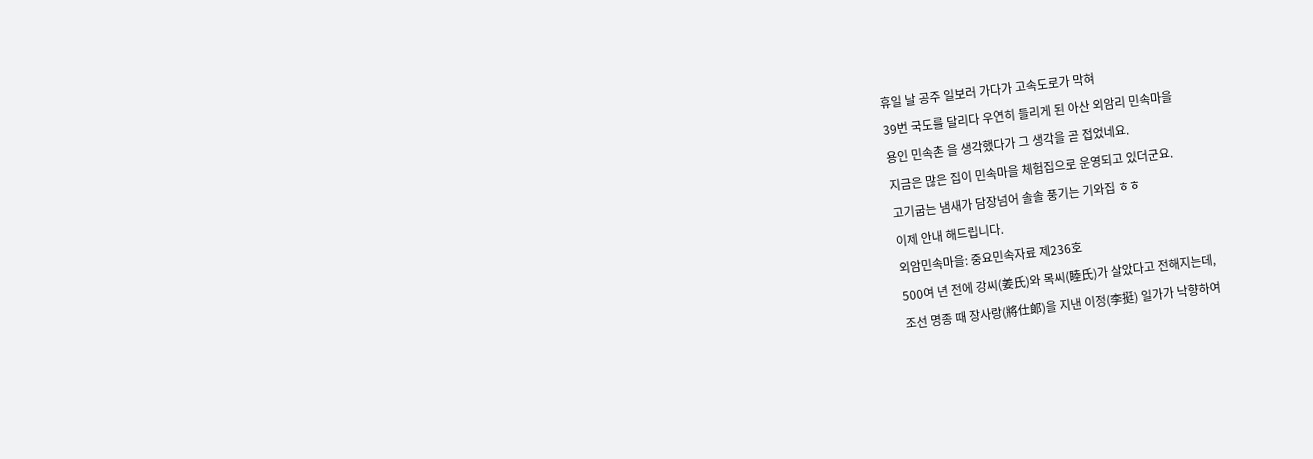휴일 날 공주 일보러 가다가 고속도로가 막혀
39번 국도를 달리다 우연히 들리게 된 아산 외암리 민속마을
용인 민속촌 을 생각했다가 그 생각을 곧 접었네요.
지금은 많은 집이 민속마을 체험집으로 운영되고 있더군요.
고기굽는 냄새가 담장넘어 솔솔 풍기는 기와집 ㅎㅎ
이제 안내 해드립니다.
외암민속마을: 중요민속자료 제236호
500여 년 전에 강씨(姜氏)와 목씨(睦氏)가 살았다고 전해지는데,
조선 명종 때 장사랑(將仕郞)을 지낸 이정(李挺) 일가가 낙향하여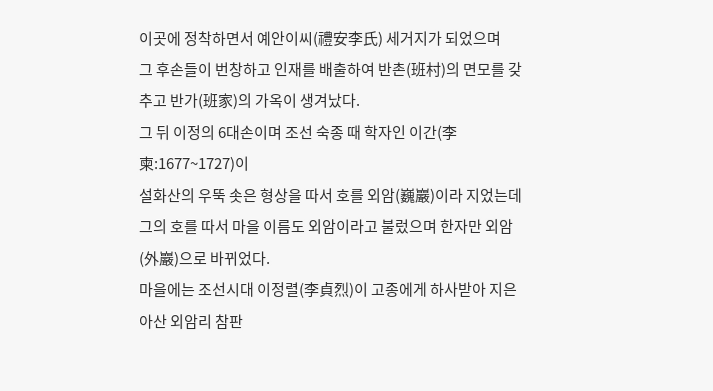이곳에 정착하면서 예안이씨(禮安李氏) 세거지가 되었으며
그 후손들이 번창하고 인재를 배출하여 반촌(班村)의 면모를 갖추고 반가(班家)의 가옥이 생겨났다.
그 뒤 이정의 6대손이며 조선 숙종 때 학자인 이간(李柬:1677~1727)이
설화산의 우뚝 솟은 형상을 따서 호를 외암(巍巖)이라 지었는데
그의 호를 따서 마을 이름도 외암이라고 불렀으며 한자만 외암(外巖)으로 바뀌었다.
마을에는 조선시대 이정렬(李貞烈)이 고종에게 하사받아 지은
아산 외암리 참판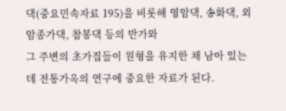댁(중요민속자료 195)을 비롯해 영암댁, 송화댁, 외암종가댁, 참봉댁 등의 반가와
그 주변의 초가집들이 원형을 유지한 채 남아 있는데 전통가옥의 연구에 중요한 자료가 된다.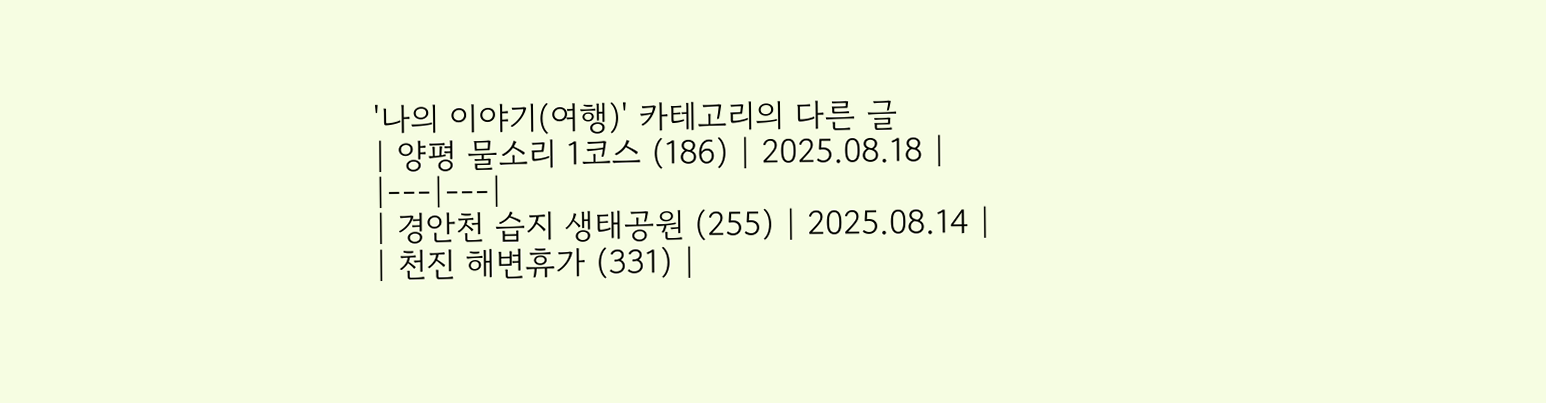'나의 이야기(여행)' 카테고리의 다른 글
| 양평 물소리 1코스 (186) | 2025.08.18 |
|---|---|
| 경안천 습지 생태공원 (255) | 2025.08.14 |
| 천진 해변휴가 (331) |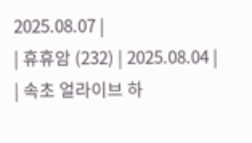2025.08.07 |
| 휴휴암 (232) | 2025.08.04 |
| 속초 얼라이브 하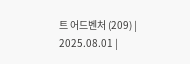트 어드벤처 (209) | 2025.08.01 |